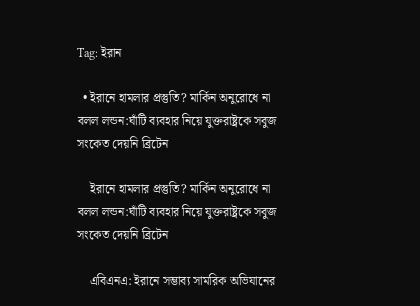Tag: ইরান

  • ইরানে হামলার প্রস্তুতি? মার্কিন অনুরোধে না বলল লন্ডন:ঘাঁটি ব্যবহার নিয়ে যুক্তরাষ্ট্রকে সবুজ সংকেত দেয়নি ব্রিটেন

    ইরানে হামলার প্রস্তুতি? মার্কিন অনুরোধে না বলল লন্ডন:ঘাঁটি ব্যবহার নিয়ে যুক্তরাষ্ট্রকে সবুজ সংকেত দেয়নি ব্রিটেন

    এবিএনএ: ইরানে সম্ভাব্য সামরিক অভিযানের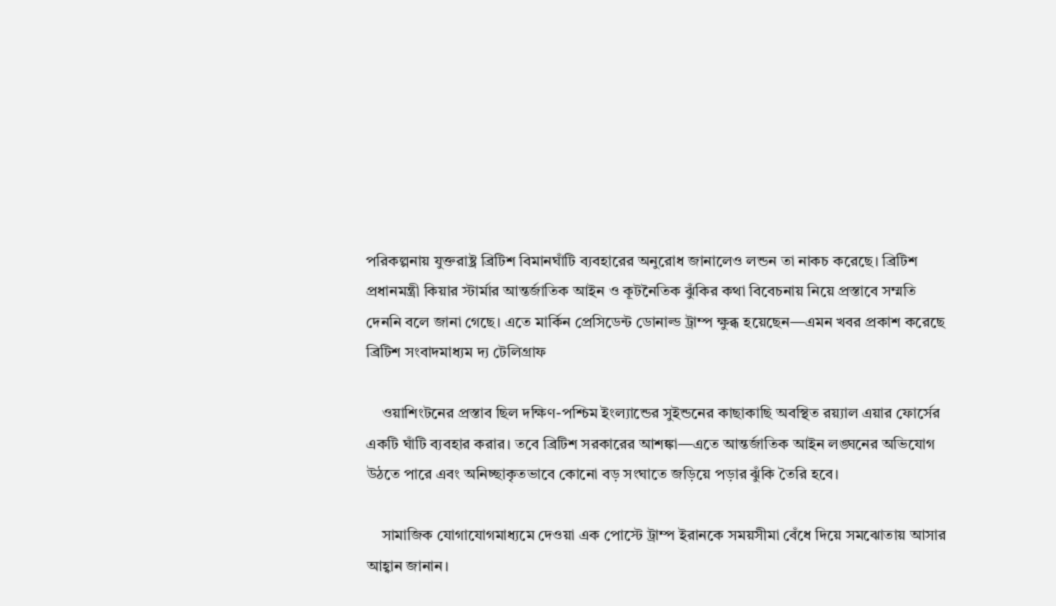পরিকল্পনায় যুক্তরাষ্ট্র ব্রিটিশ বিমানঘাঁটি ব্যবহারের অনুরোধ জানালেও লন্ডন তা নাকচ করেছে। ব্রিটিশ প্রধানমন্ত্রী কিয়ার স্টার্মার আন্তর্জাতিক আইন ও কূটনৈতিক ঝুঁকির কথা বিবেচনায় নিয়ে প্রস্তাবে সম্মতি দেননি বলে জানা গেছে। এতে মার্কিন প্রেসিডেন্ট ডোনাল্ড ট্রাম্প ক্ষুব্ধ হয়েছেন—এমন খবর প্রকাশ করেছে ব্রিটিশ সংবাদমাধ্যম দ্য টেলিগ্রাফ

    ওয়াশিংটনের প্রস্তাব ছিল দক্ষিণ-পশ্চিম ইংল্যান্ডের সুইন্ডনের কাছাকাছি অবস্থিত রয়্যাল এয়ার ফোর্সের একটি ঘাঁটি ব্যবহার করার। তবে ব্রিটিশ সরকারের আশঙ্কা—এতে আন্তর্জাতিক আইন লঙ্ঘনের অভিযোগ উঠতে পারে এবং অনিচ্ছাকৃতভাবে কোনো বড় সংঘাতে জড়িয়ে পড়ার ঝুঁকি তৈরি হবে।

    সামাজিক যোগাযোগমাধ্যমে দেওয়া এক পোস্টে ট্রাম্প ইরানকে সময়সীমা বেঁধে দিয়ে সমঝোতায় আসার আহ্বান জানান।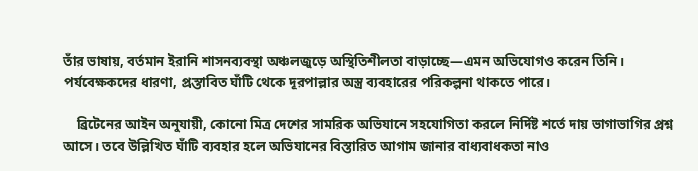তাঁর ভাষায়, বর্তমান ইরানি শাসনব্যবস্থা অঞ্চলজুড়ে অস্থিতিশীলতা বাড়াচ্ছে—এমন অভিযোগও করেন তিনি। পর্যবেক্ষকদের ধারণা, প্রস্তাবিত ঘাঁটি থেকে দূরপাল্লার অস্ত্র ব্যবহারের পরিকল্পনা থাকতে পারে।

    ব্রিটেনের আইন অনুযায়ী, কোনো মিত্র দেশের সামরিক অভিযানে সহযোগিতা করলে নির্দিষ্ট শর্তে দায় ভাগাভাগির প্রশ্ন আসে। তবে উল্লিখিত ঘাঁটি ব্যবহার হলে অভিযানের বিস্তারিত আগাম জানার বাধ্যবাধকতা নাও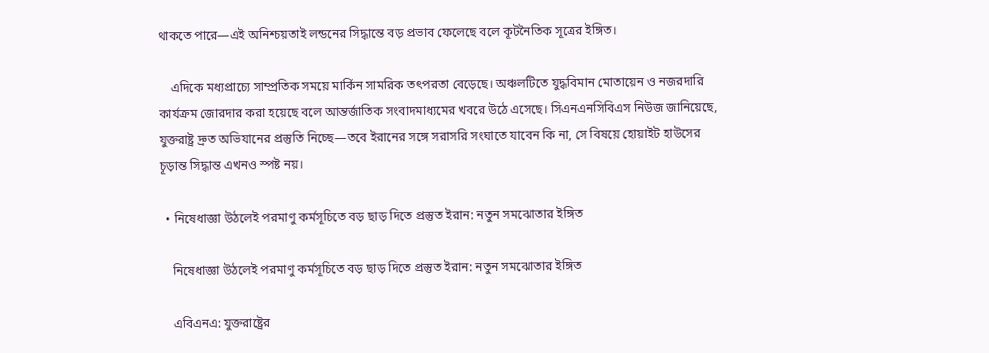থাকতে পারে—এই অনিশ্চয়তাই লন্ডনের সিদ্ধান্তে বড় প্রভাব ফেলেছে বলে কূটনৈতিক সূত্রের ইঙ্গিত।

    এদিকে মধ্যপ্রাচ্যে সাম্প্রতিক সময়ে মার্কিন সামরিক তৎপরতা বেড়েছে। অঞ্চলটিতে যুদ্ধবিমান মোতায়েন ও নজরদারি কার্যক্রম জোরদার করা হয়েছে বলে আন্তর্জাতিক সংবাদমাধ্যমের খবরে উঠে এসেছে। সিএনএনসিবিএস নিউজ জানিয়েছে, যুক্তরাষ্ট্র দ্রুত অভিযানের প্রস্তুতি নিচ্ছে—তবে ইরানের সঙ্গে সরাসরি সংঘাতে যাবেন কি না, সে বিষয়ে হোয়াইট হাউসের চূড়ান্ত সিদ্ধান্ত এখনও স্পষ্ট নয়।

  • নিষেধাজ্ঞা উঠলেই পরমাণু কর্মসূচিতে বড় ছাড় দিতে প্রস্তুত ইরান: নতুন সমঝোতার ইঙ্গিত

    নিষেধাজ্ঞা উঠলেই পরমাণু কর্মসূচিতে বড় ছাড় দিতে প্রস্তুত ইরান: নতুন সমঝোতার ইঙ্গিত

    এবিএনএ: যুক্তরাষ্ট্রের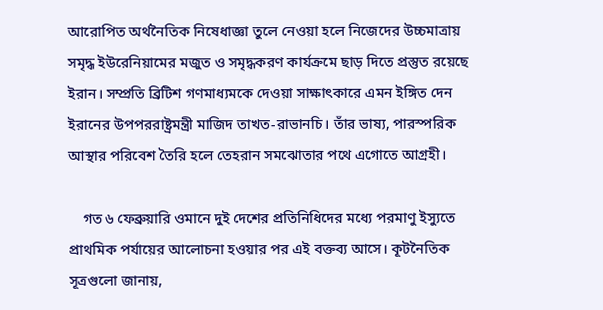আরোপিত অর্থনৈতিক নিষেধাজ্ঞা তুলে নেওয়া হলে নিজেদের উচ্চমাত্রায় সমৃদ্ধ ইউরেনিয়ামের মজুত ও সমৃদ্ধকরণ কার্যক্রমে ছাড় দিতে প্রস্তুত রয়েছে ইরান। সম্প্রতি ব্রিটিশ গণমাধ্যমকে দেওয়া সাক্ষাৎকারে এমন ইঙ্গিত দেন ইরানের উপপররাষ্ট্রমন্ত্রী মাজিদ তাখত-রাভানচি। তাঁর ভাষ্য, পারস্পরিক আস্থার পরিবেশ তৈরি হলে তেহরান সমঝোতার পথে এগোতে আগ্রহী।

    গত ৬ ফেব্রুয়ারি ওমানে দুই দেশের প্রতিনিধিদের মধ্যে পরমাণু ইস্যুতে প্রাথমিক পর্যায়ের আলোচনা হওয়ার পর এই বক্তব্য আসে। কূটনৈতিক সূত্রগুলো জানায়,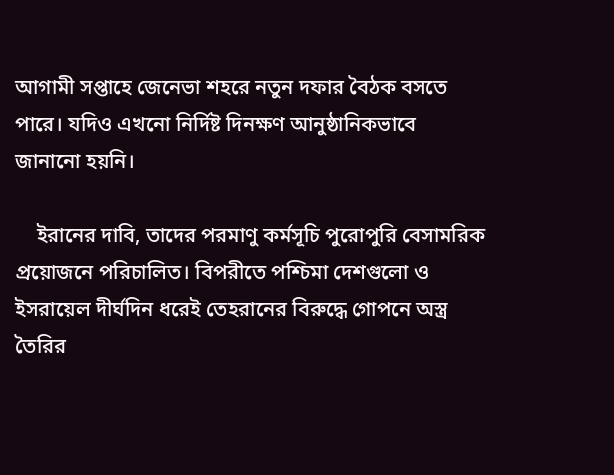আগামী সপ্তাহে জেনেভা শহরে নতুন দফার বৈঠক বসতে পারে। যদিও এখনো নির্দিষ্ট দিনক্ষণ আনুষ্ঠানিকভাবে জানানো হয়নি।

    ইরানের দাবি, তাদের পরমাণু কর্মসূচি পুরোপুরি বেসামরিক প্রয়োজনে পরিচালিত। বিপরীতে পশ্চিমা দেশগুলো ও ইসরায়েল দীর্ঘদিন ধরেই তেহরানের বিরুদ্ধে গোপনে অস্ত্র তৈরির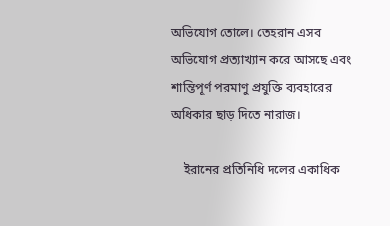অভিযোগ তোলে। তেহরান এসব অভিযোগ প্রত্যাখ্যান করে আসছে এবং শান্তিপূর্ণ পরমাণু প্রযুক্তি ব্যবহারের অধিকার ছাড় দিতে নারাজ।

    ইরানের প্রতিনিধি দলের একাধিক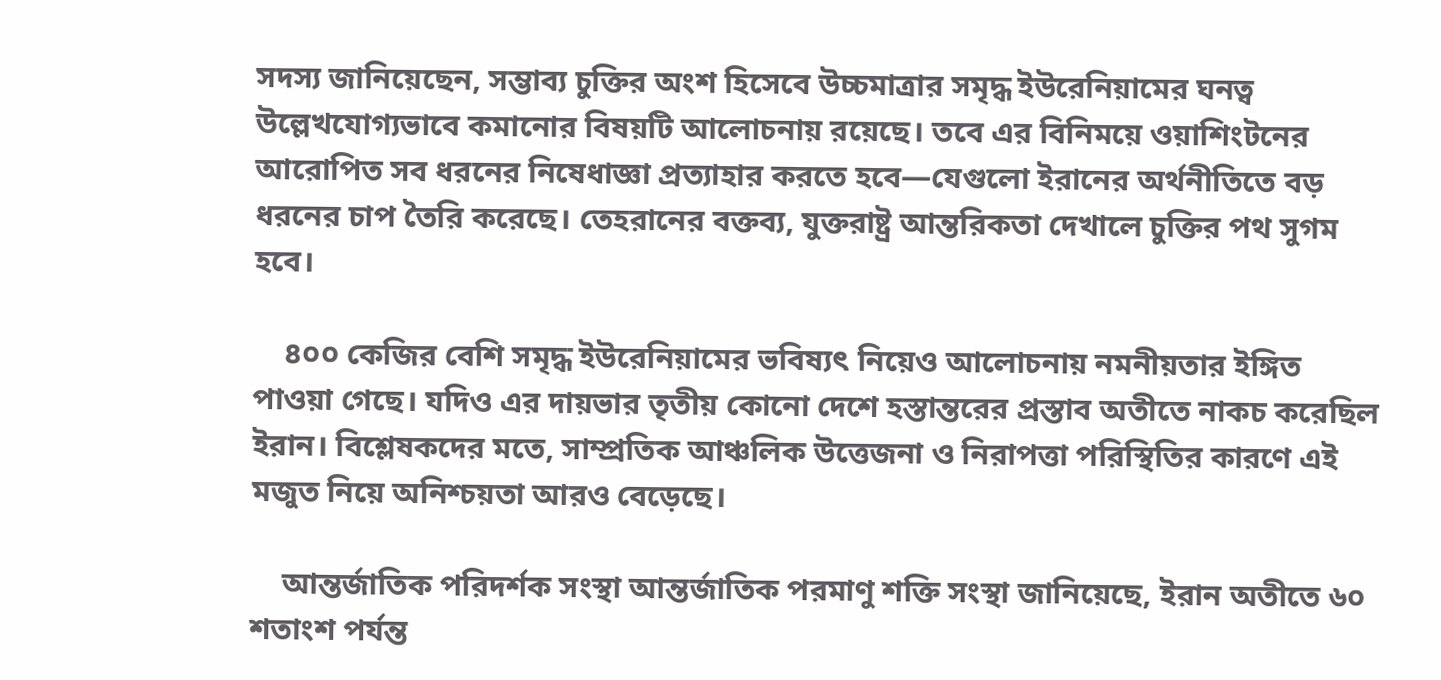সদস্য জানিয়েছেন, সম্ভাব্য চুক্তির অংশ হিসেবে উচ্চমাত্রার সমৃদ্ধ ইউরেনিয়ামের ঘনত্ব উল্লেখযোগ্যভাবে কমানোর বিষয়টি আলোচনায় রয়েছে। তবে এর বিনিময়ে ওয়াশিংটনের আরোপিত সব ধরনের নিষেধাজ্ঞা প্রত্যাহার করতে হবে—যেগুলো ইরানের অর্থনীতিতে বড় ধরনের চাপ তৈরি করেছে। তেহরানের বক্তব্য, যুক্তরাষ্ট্র আন্তরিকতা দেখালে চুক্তির পথ সুগম হবে।

    ৪০০ কেজির বেশি সমৃদ্ধ ইউরেনিয়ামের ভবিষ্যৎ নিয়েও আলোচনায় নমনীয়তার ইঙ্গিত পাওয়া গেছে। যদিও এর দায়ভার তৃতীয় কোনো দেশে হস্তান্তরের প্রস্তাব অতীতে নাকচ করেছিল ইরান। বিশ্লেষকদের মতে, সাম্প্রতিক আঞ্চলিক উত্তেজনা ও নিরাপত্তা পরিস্থিতির কারণে এই মজুত নিয়ে অনিশ্চয়তা আরও বেড়েছে।

    আন্তর্জাতিক পরিদর্শক সংস্থা আন্তর্জাতিক পরমাণু শক্তি সংস্থা জানিয়েছে, ইরান অতীতে ৬০ শতাংশ পর্যন্ত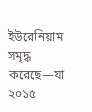ইউরেনিয়াম সমৃদ্ধ করেছে—যা ২০১৫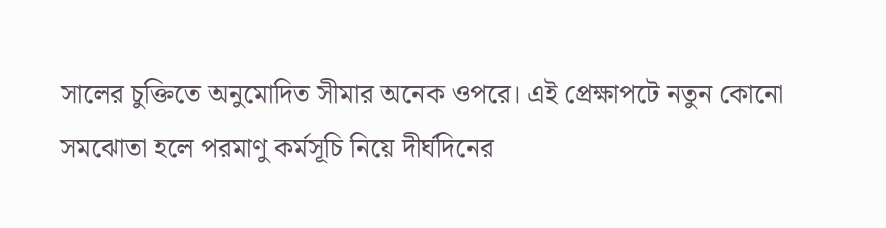সালের চুক্তিতে অনুমোদিত সীমার অনেক ওপরে। এই প্রেক্ষাপটে নতুন কোনো সমঝোতা হলে পরমাণু কর্মসূচি নিয়ে দীর্ঘদিনের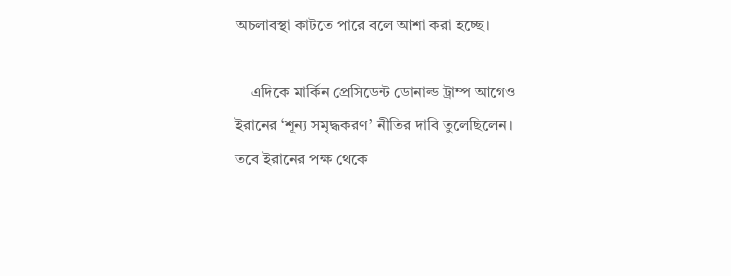অচলাবস্থা কাটতে পারে বলে আশা করা হচ্ছে।

    এদিকে মার্কিন প্রেসিডেন্ট ডোনাল্ড ট্রাম্প আগেও ইরানের ‘শূন্য সমৃদ্ধকরণ’ নীতির দাবি তুলেছিলেন। তবে ইরানের পক্ষ থেকে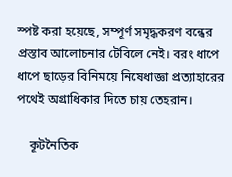স্পষ্ট করা হয়েছে, সম্পূর্ণ সমৃদ্ধকরণ বন্ধের প্রস্তাব আলোচনার টেবিলে নেই। বরং ধাপে ধাপে ছাড়ের বিনিময়ে নিষেধাজ্ঞা প্রত্যাহারের পথেই অগ্রাধিকার দিতে চায় তেহরান।

    কূটনৈতিক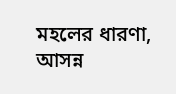মহলের ধারণা, আসন্ন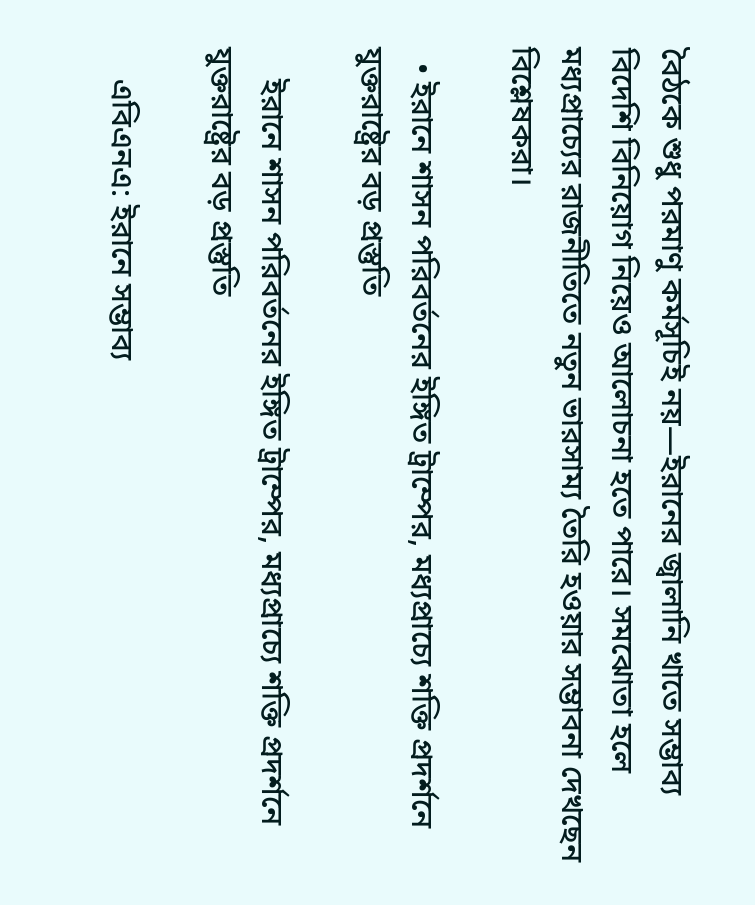বৈঠকে শুধু পরমাণু কর্মসূচিই নয়—ইরানের জ্বালানি খাতে সম্ভাব্য বিদেশি বিনিয়োগ নিয়েও আলোচনা হতে পারে। সমঝোতা হলে মধ্যপ্রাচ্যের রাজনীতিতে নতুন ভারসাম্য তৈরি হওয়ার সম্ভাবনা দেখছেন বিশ্লেষকরা।

  • ইরানে শাসন পরিবর্তনের ইঙ্গিত ট্রাম্পের, মধ্যপ্রাচ্যে শক্তি প্রদর্শনে যুক্তরাষ্ট্রের বড় প্রস্তুতি

    ইরানে শাসন পরিবর্তনের ইঙ্গিত ট্রাম্পের, মধ্যপ্রাচ্যে শক্তি প্রদর্শনে যুক্তরাষ্ট্রের বড় প্রস্তুতি

    এবিএনএ: ইরানে সম্ভাব্য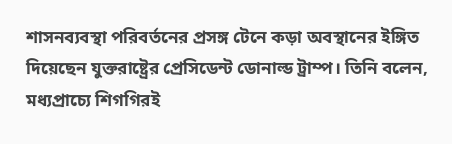শাসনব্যবস্থা পরিবর্তনের প্রসঙ্গ টেনে কড়া অবস্থানের ইঙ্গিত দিয়েছেন যুক্তরাষ্ট্রের প্রেসিডেন্ট ডোনাল্ড ট্রাম্প। তিনি বলেন, মধ্যপ্রাচ্যে শিগগিরই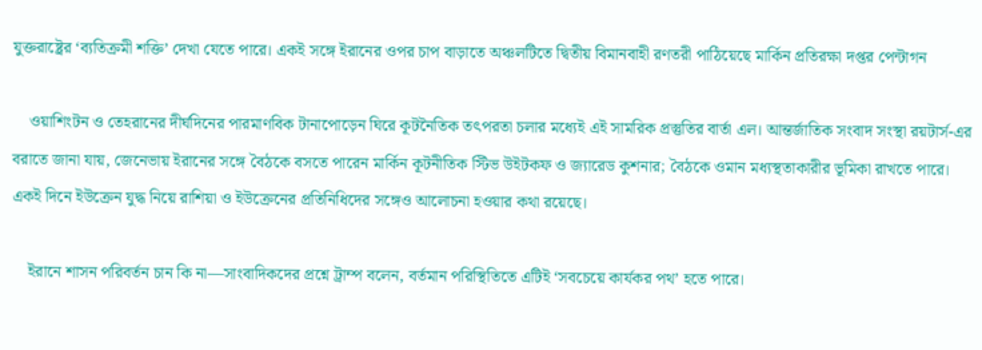যুক্তরাষ্ট্রের ‘ব্যতিক্রমী শক্তি’ দেখা যেতে পারে। একই সঙ্গে ইরানের ওপর চাপ বাড়াতে অঞ্চলটিতে দ্বিতীয় বিমানবাহী রণতরী পাঠিয়েছে মার্কিন প্রতিরক্ষা দপ্তর পেন্টাগন

    ওয়াশিংটন ও তেহরানের দীর্ঘদিনের পারমাণবিক টানাপোড়েন ঘিরে কূটনৈতিক তৎপরতা চলার মধ্যেই এই সামরিক প্রস্তুতির বার্তা এল। আন্তর্জাতিক সংবাদ সংস্থা রয়টার্স-এর বরাতে জানা যায়, জেনেভায় ইরানের সঙ্গে বৈঠকে বসতে পারেন মার্কিন কূটনীতিক স্টিভ উইটকফ ও জ্যারেড কুশনার; বৈঠকে ওমান মধ্যস্থতাকারীর ভূমিকা রাখতে পারে। একই দিনে ইউক্রেন যুদ্ধ নিয়ে রাশিয়া ও ইউক্রেনের প্রতিনিধিদের সঙ্গেও আলোচনা হওয়ার কথা রয়েছে।

    ইরানে শাসন পরিবর্তন চান কি না—সাংবাদিকদের প্রশ্নে ট্রাম্প বলেন, বর্তমান পরিস্থিতিতে এটিই ‘সবচেয়ে কার্যকর পথ’ হতে পারে।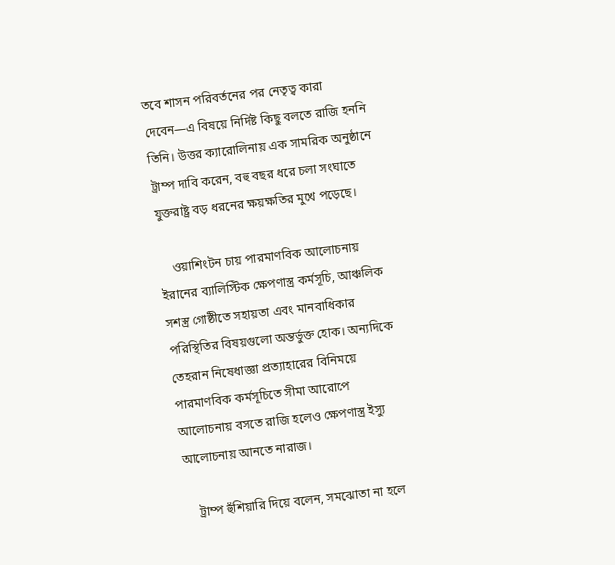তবে শাসন পরিবর্তনের পর নেতৃত্ব কারা দেবেন—এ বিষয়ে নির্দিষ্ট কিছু বলতে রাজি হননি তিনি। উত্তর ক্যারোলিনায় এক সামরিক অনুষ্ঠানে ট্রাম্প দাবি করেন, বহু বছর ধরে চলা সংঘাতে যুক্তরাষ্ট্র বড় ধরনের ক্ষয়ক্ষতির মুখে পড়েছে।

    ওয়াশিংটন চায় পারমাণবিক আলোচনায় ইরানের ব্যালিস্টিক ক্ষেপণাস্ত্র কর্মসূচি, আঞ্চলিক সশস্ত্র গোষ্ঠীতে সহায়তা এবং মানবাধিকার পরিস্থিতির বিষয়গুলো অন্তর্ভুক্ত হোক। অন্যদিকে তেহরান নিষেধাজ্ঞা প্রত্যাহারের বিনিময়ে পারমাণবিক কর্মসূচিতে সীমা আরোপে আলোচনায় বসতে রাজি হলেও ক্ষেপণাস্ত্র ইস্যু আলোচনায় আনতে নারাজ।

    ট্রাম্প হুঁশিয়ারি দিয়ে বলেন, সমঝোতা না হলে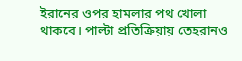ইরানের ওপর হামলার পথ খোলা থাকবে। পাল্টা প্রতিক্রিয়ায় তেহরানও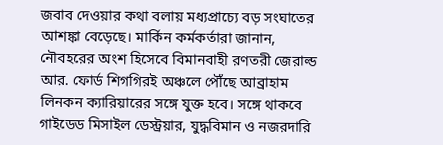জবাব দেওয়ার কথা বলায় মধ্যপ্রাচ্যে বড় সংঘাতের আশঙ্কা বেড়েছে। মার্কিন কর্মকর্তারা জানান, নৌবহরের অংশ হিসেবে বিমানবাহী রণতরী জেরাল্ড আর. ফোর্ড শিগগিরই অঞ্চলে পৌঁছে আব্রাহাম লিনকন ক্যারিয়ারের সঙ্গে যুক্ত হবে। সঙ্গে থাকবে গাইডেড মিসাইল ডেস্ট্রয়ার, যুদ্ধবিমান ও নজরদারি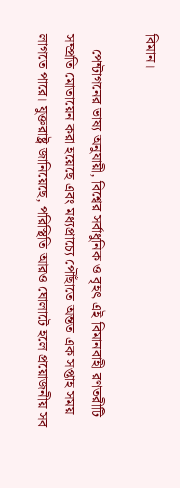বিমান।

    পেন্টাগনের ভাষ্য অনুযায়ী, বিশ্বের সর্বাধুনিক ও বৃহৎ এই বিমানবাহী রণতরীটি সম্প্রতি মোতায়েন করা হয়েছে এবং মধ্যপ্রাচ্যে পৌঁছাতে অন্তত এক সপ্তাহ সময় লাগতে পারে। যুক্তরাষ্ট্র জানিয়েছে, পরিস্থিতি আরও ঘোলাটে হলে প্রয়োজনীয় সব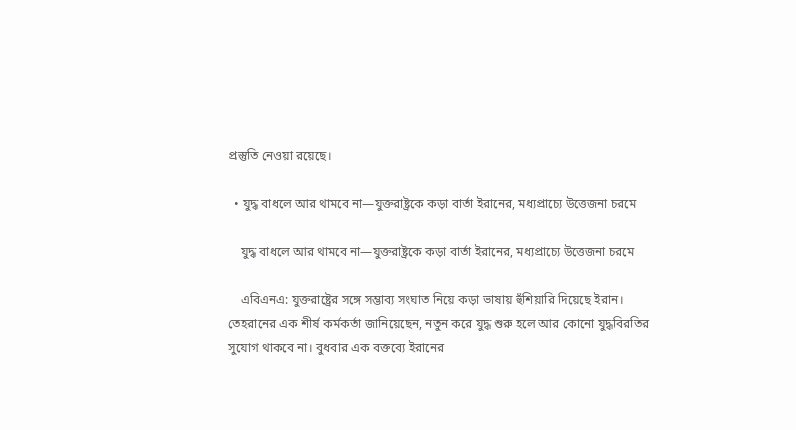প্রস্তুতি নেওয়া রয়েছে।

  • যুদ্ধ বাধলে আর থামবে না—যুক্তরাষ্ট্রকে কড়া বার্তা ইরানের, মধ্যপ্রাচ্যে উত্তেজনা চরমে

    যুদ্ধ বাধলে আর থামবে না—যুক্তরাষ্ট্রকে কড়া বার্তা ইরানের, মধ্যপ্রাচ্যে উত্তেজনা চরমে

    এবিএনএ: যুক্তরাষ্ট্রের সঙ্গে সম্ভাব্য সংঘাত নিয়ে কড়া ভাষায় হুঁশিয়ারি দিয়েছে ইরান। তেহরানের এক শীর্ষ কর্মকর্তা জানিয়েছেন, নতুন করে যুদ্ধ শুরু হলে আর কোনো যুদ্ধবিরতির সুযোগ থাকবে না। বুধবার এক বক্তব্যে ইরানের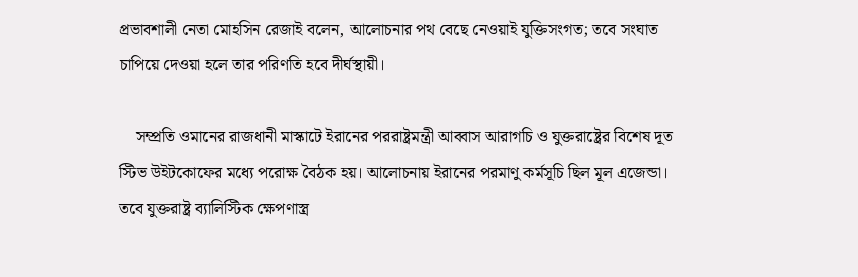প্রভাবশালী নেতা মোহসিন রেজাই বলেন, আলোচনার পথ বেছে নেওয়াই যুক্তিসংগত; তবে সংঘাত চাপিয়ে দেওয়া হলে তার পরিণতি হবে দীর্ঘস্থায়ী।

    সম্প্রতি ওমানের রাজধানী মাস্কাটে ইরানের পররাষ্ট্রমন্ত্রী আব্বাস আরাগচি ও যুক্তরাষ্ট্রের বিশেষ দূত স্টিভ উইটকোফের মধ্যে পরোক্ষ বৈঠক হয়। আলোচনায় ইরানের পরমাণু কর্মসূচি ছিল মূল এজেন্ডা। তবে যুক্তরাষ্ট্র ব্যালিস্টিক ক্ষেপণাস্ত্র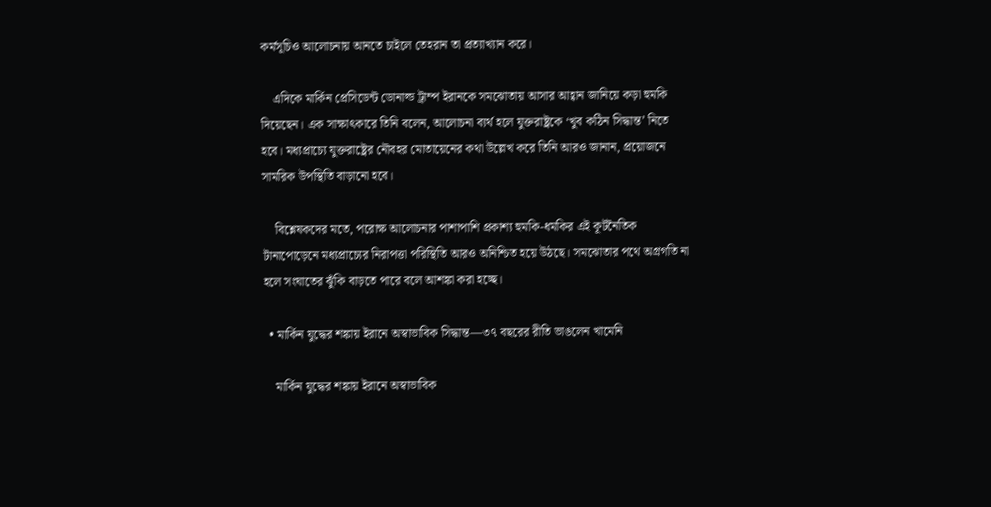কর্মসূচিও আলোচনায় আনতে চাইলে তেহরান তা প্রত্যাখ্যান করে।

    এদিকে মার্কিন প্রেসিডেন্ট ডোনাল্ড ট্রাম্প ইরানকে সমঝোতায় আসার আহ্বান জানিয়ে কড়া হুমকি দিয়েছেন। এক সাক্ষাৎকারে তিনি বলেন, আলোচনা ব্যর্থ হলে যুক্তরাষ্ট্রকে ‘খুব কঠিন সিদ্ধান্ত’ নিতে হবে। মধ্যপ্রাচ্যে যুক্তরাষ্ট্রের নৌবহর মোতায়েনের কথা উল্লেখ করে তিনি আরও জানান, প্রয়োজনে সামরিক উপস্থিতি বাড়ানো হবে।

    বিশ্লেষকদের মতে, পরোক্ষ আলোচনার পাশাপাশি প্রকাশ্য হুমকি-ধমকির এই কূটনৈতিক টানাপোড়েনে মধ্যপ্রাচ্যের নিরাপত্তা পরিস্থিতি আরও অনিশ্চিত হয়ে উঠছে। সমঝোতার পথে অগ্রগতি না হলে সংঘাতের ঝুঁকি বাড়তে পারে বলে আশঙ্কা করা হচ্ছে।

  • মার্কিন যুদ্ধের শঙ্কায় ইরানে অস্বাভাবিক সিদ্ধান্ত—৩৭ বছরের রীতি ভাঙলেন খামেনি

    মার্কিন যুদ্ধের শঙ্কায় ইরানে অস্বাভাবিক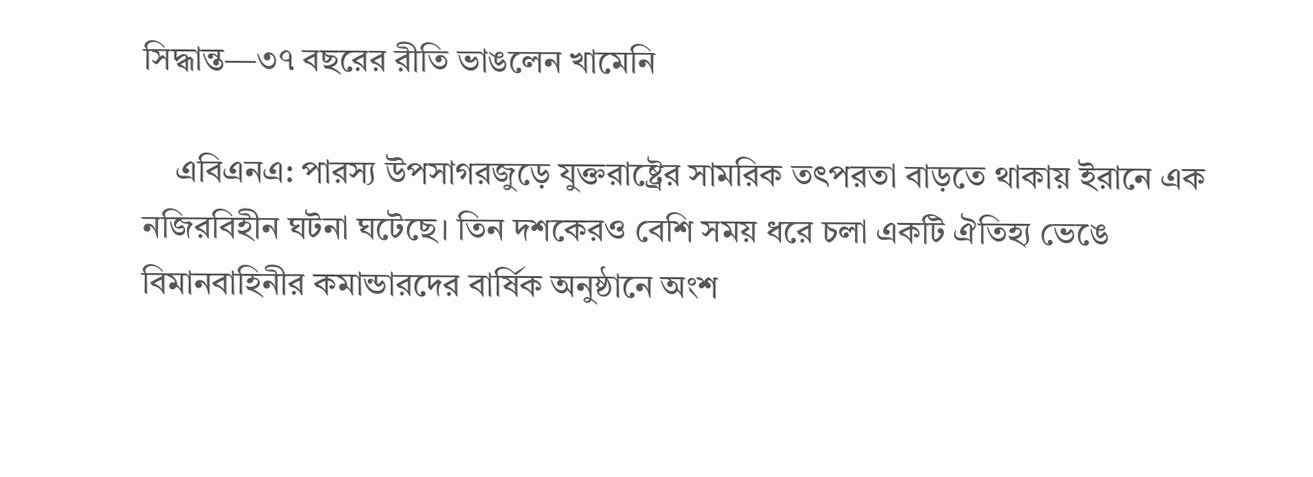সিদ্ধান্ত—৩৭ বছরের রীতি ভাঙলেন খামেনি

    এবিএনএ: পারস্য উপসাগরজুড়ে যুক্তরাষ্ট্রের সামরিক তৎপরতা বাড়তে থাকায় ইরানে এক নজিরবিহীন ঘটনা ঘটেছে। তিন দশকেরও বেশি সময় ধরে চলা একটি ঐতিহ্য ভেঙে বিমানবাহিনীর কমান্ডারদের বার্ষিক অনুষ্ঠানে অংশ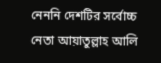নেননি দেশটির সর্বোচ্চ নেতা আয়াতুল্লাহ আলি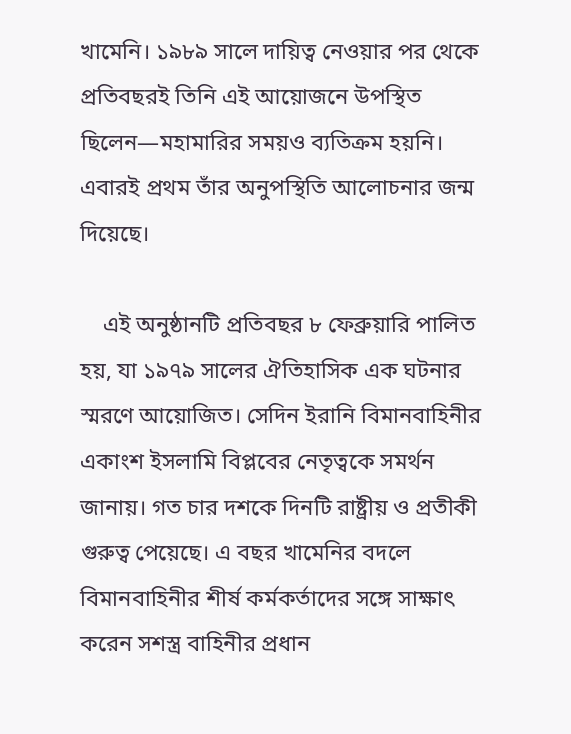খামেনি। ১৯৮৯ সালে দায়িত্ব নেওয়ার পর থেকে প্রতিবছরই তিনি এই আয়োজনে উপস্থিত ছিলেন—মহামারির সময়ও ব্যতিক্রম হয়নি। এবারই প্রথম তাঁর অনুপস্থিতি আলোচনার জন্ম দিয়েছে।

    এই অনুষ্ঠানটি প্রতিবছর ৮ ফেব্রুয়ারি পালিত হয়, যা ১৯৭৯ সালের ঐতিহাসিক এক ঘটনার স্মরণে আয়োজিত। সেদিন ইরানি বিমানবাহিনীর একাংশ ইসলামি বিপ্লবের নেতৃত্বকে সমর্থন জানায়। গত চার দশকে দিনটি রাষ্ট্রীয় ও প্রতীকী গুরুত্ব পেয়েছে। এ বছর খামেনির বদলে বিমানবাহিনীর শীর্ষ কর্মকর্তাদের সঙ্গে সাক্ষাৎ করেন সশস্ত্র বাহিনীর প্রধান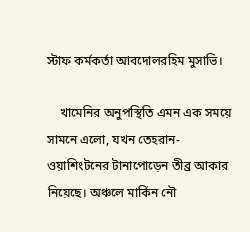স্টাফ কর্মকর্তা আবদোলরহিম মুসাভি।

    খামেনির অনুপস্থিতি এমন এক সময়ে সামনে এলো, যখন তেহরান-ওয়াশিংটনের টানাপোড়েন তীব্র আকার নিয়েছে। অঞ্চলে মার্কিন নৌ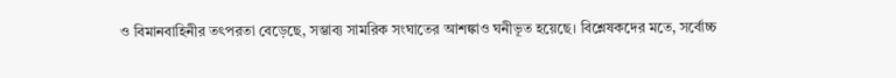ও বিমানবাহিনীর তৎপরতা বেড়েছে, সম্ভাব্য সামরিক সংঘাতের আশঙ্কাও ঘনীভূত হয়েছে। বিশ্লেষকদের মতে, সর্বোচ্চ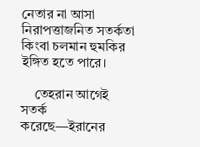নেতার না আসা নিরাপত্তাজনিত সতর্কতা কিংবা চলমান হুমকির ইঙ্গিত হতে পারে।

    তেহরান আগেই সতর্ক করেছে—ইরানের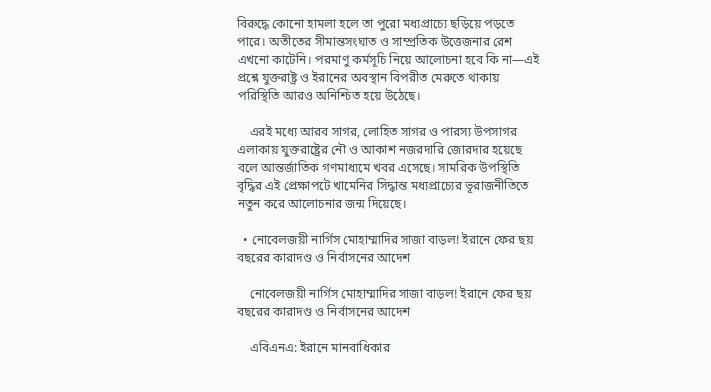বিরুদ্ধে কোনো হামলা হলে তা পুরো মধ্যপ্রাচ্যে ছড়িয়ে পড়তে পারে। অতীতের সীমান্তসংঘাত ও সাম্প্রতিক উত্তেজনার রেশ এখনো কাটেনি। পরমাণু কর্মসূচি নিয়ে আলোচনা হবে কি না—এই প্রশ্নে যুক্তরাষ্ট্র ও ইরানের অবস্থান বিপরীত মেরুতে থাকায় পরিস্থিতি আরও অনিশ্চিত হয়ে উঠেছে।

    এরই মধ্যে আরব সাগর, লোহিত সাগর ও পারস্য উপসাগর এলাকায় যুক্তরাষ্ট্রের নৌ ও আকাশ নজরদারি জোরদার হয়েছে বলে আন্তর্জাতিক গণমাধ্যমে খবর এসেছে। সামরিক উপস্থিতি বৃদ্ধির এই প্রেক্ষাপটে খামেনির সিদ্ধান্ত মধ্যপ্রাচ্যের ভূরাজনীতিতে নতুন করে আলোচনার জন্ম দিয়েছে।

  • নোবেলজয়ী নার্গিস মোহাম্মাদির সাজা বাড়ল! ইরানে ফের ছয় বছরের কারাদণ্ড ও নির্বাসনের আদেশ

    নোবেলজয়ী নার্গিস মোহাম্মাদির সাজা বাড়ল! ইরানে ফের ছয় বছরের কারাদণ্ড ও নির্বাসনের আদেশ

    এবিএনএ: ইরানে মানবাধিকার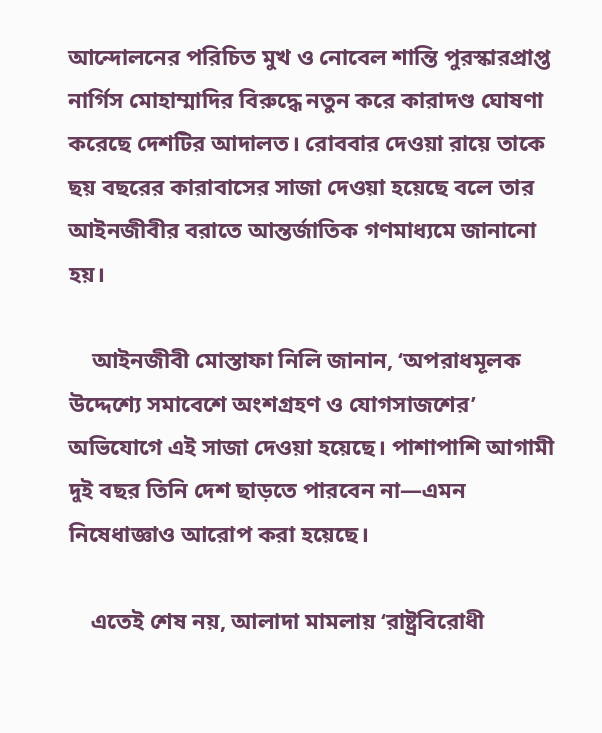আন্দোলনের পরিচিত মুখ ও নোবেল শান্তি পুরস্কারপ্রাপ্ত নার্গিস মোহাম্মাদির বিরুদ্ধে নতুন করে কারাদণ্ড ঘোষণা করেছে দেশটির আদালত। রোববার দেওয়া রায়ে তাকে ছয় বছরের কারাবাসের সাজা দেওয়া হয়েছে বলে তার আইনজীবীর বরাতে আন্তর্জাতিক গণমাধ্যমে জানানো হয়।

    আইনজীবী মোস্তাফা নিলি জানান, ‘অপরাধমূলক উদ্দেশ্যে সমাবেশে অংশগ্রহণ ও যোগসাজশের’ অভিযোগে এই সাজা দেওয়া হয়েছে। পাশাপাশি আগামী দুই বছর তিনি দেশ ছাড়তে পারবেন না—এমন নিষেধাজ্ঞাও আরোপ করা হয়েছে।

    এতেই শেষ নয়, আলাদা মামলায় ‘রাষ্ট্রবিরোধী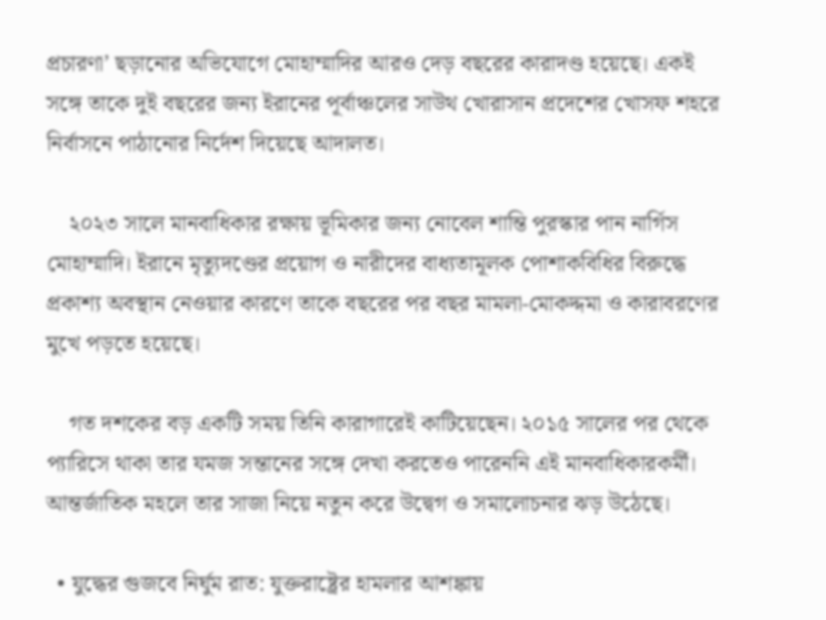প্রচারণা’ ছড়ানোর অভিযোগে মোহাম্মাদির আরও দেড় বছরের কারাদণ্ড হয়েছে। একই সঙ্গে তাকে দুই বছরের জন্য ইরানের পূর্বাঞ্চলের সাউথ খোরাসান প্রদেশের খোসফ শহরে নির্বাসনে পাঠানোর নির্দেশ দিয়েছে আদালত।

    ২০২৩ সালে মানবাধিকার রক্ষায় ভূমিকার জন্য নোবেল শান্তি পুরস্কার পান নার্গিস মোহাম্মাদি। ইরানে মৃত্যুদণ্ডের প্রয়োগ ও নারীদের বাধ্যতামূলক পোশাকবিধির বিরুদ্ধে প্রকাশ্য অবস্থান নেওয়ার কারণে তাকে বছরের পর বছর মামলা-মোকদ্দমা ও কারাবরণের মুখে পড়তে হয়েছে।

    গত দশকের বড় একটি সময় তিনি কারাগারেই কাটিয়েছেন। ২০১৫ সালের পর থেকে প্যারিসে থাকা তার যমজ সন্তানের সঙ্গে দেখা করতেও পারেননি এই মানবাধিকারকর্মী। আন্তর্জাতিক মহলে তার সাজা নিয়ে নতুন করে উদ্বেগ ও সমালোচনার ঝড় উঠেছে।

  • যুদ্ধের গুজবে নির্ঘুম রাত: যুক্তরাষ্ট্রের হামলার আশঙ্কায়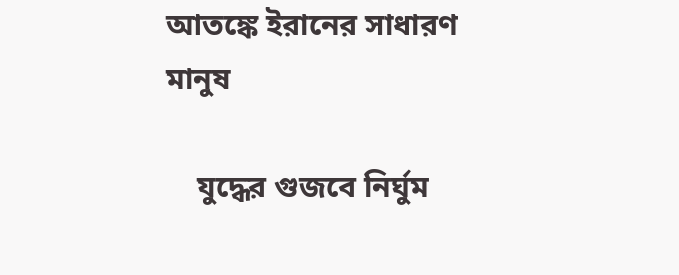আতঙ্কে ইরানের সাধারণ মানুষ

    যুদ্ধের গুজবে নির্ঘুম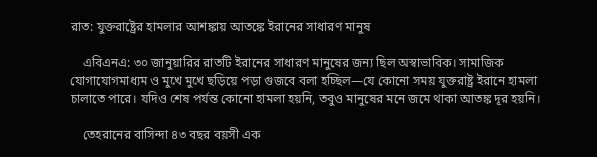রাত: যুক্তরাষ্ট্রের হামলার আশঙ্কায় আতঙ্কে ইরানের সাধারণ মানুষ

    এবিএনএ: ৩০ জানুয়ারির রাতটি ইরানের সাধারণ মানুষের জন্য ছিল অস্বাভাবিক। সামাজিক যোগাযোগমাধ্যম ও মুখে মুখে ছড়িয়ে পড়া গুজবে বলা হচ্ছিল—যে কোনো সময় যুক্তরাষ্ট্র ইরানে হামলা চালাতে পারে। যদিও শেষ পর্যন্ত কোনো হামলা হয়নি, তবুও মানুষের মনে জমে থাকা আতঙ্ক দূর হয়নি।

    তেহরানের বাসিন্দা ৪৩ বছর বয়সী এক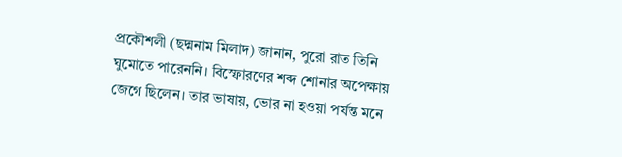প্রকৌশলী (ছদ্মনাম মিলাদ) জানান, পুরো রাত তিনি ঘুমোতে পারেননি। বিস্ফোরণের শব্দ শোনার অপেক্ষায় জেগে ছিলেন। তার ভাষায়, ভোর না হওয়া পর্যন্ত মনে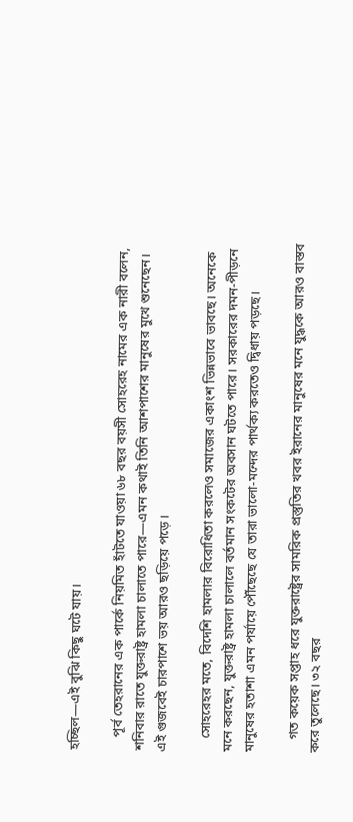হচ্ছিল—এই বুঝি কিছু ঘটে যায়।

    পূর্ব তেহরানের এক পার্কে নিয়মিত হাঁটতে যাওয়া ৬৮ বছর বয়সী সোহরেহ নামের এক নারী বলেন, শনিবার রাতে যুক্তরাষ্ট্র হামলা চালাতে পারে—এমন কথাই তিনি আশপাশের মানুষের মুখে শুনেছেন। এই গুজবেই চারপাশে ভয় আরও ছড়িয়ে পড়ে।

    সোহরেহর মতে, বিদেশি হামলার বিরোধিতা করলেও সমাজের একাংশ ভিন্নভাবে ভাবছে। অনেকে মনে করছেন, যুক্তরাষ্ট্র হামলা চালালে বর্তমান সংকটের অবসান ঘটতে পারে। সরকারের দমন-পীড়নে মানুষের হতাশা এমন পর্যায়ে পৌঁছেছে যে তারা ভালো-মন্দের পার্থক্য করতেও দ্বিধায় পড়ছে।

    গত কয়েক সপ্তাহ ধরে যুক্তরাষ্ট্রের সামরিক প্রস্তুতির খবর ইরানের মানুষের মনে যুদ্ধকে আরও বাস্তব করে তুলেছে। ৩২ বছর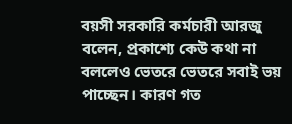বয়সী সরকারি কর্মচারী আরজু বলেন, প্রকাশ্যে কেউ কথা না বললেও ভেতরে ভেতরে সবাই ভয় পাচ্ছেন। কারণ গত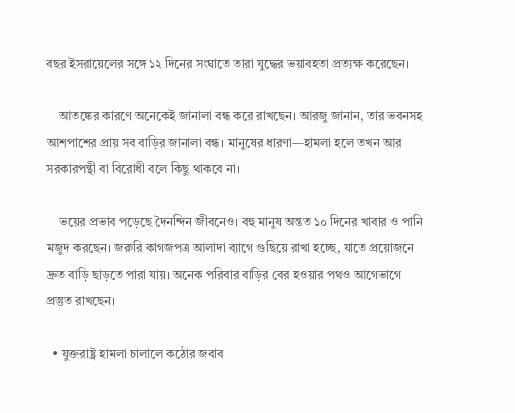বছর ইসরায়েলের সঙ্গে ১২ দিনের সংঘাতে তারা যুদ্ধের ভয়াবহতা প্রত্যক্ষ করেছেন।

    আতঙ্কের কারণে অনেকেই জানালা বন্ধ করে রাখছেন। আরজু জানান, তার ভবনসহ আশপাশের প্রায় সব বাড়ির জানালা বন্ধ। মানুষের ধারণা—হামলা হলে তখন আর সরকারপন্থী বা বিরোধী বলে কিছু থাকবে না।

    ভয়ের প্রভাব পড়েছে দৈনন্দিন জীবনেও। বহু মানুষ অন্তত ১০ দিনের খাবার ও পানি মজুদ করছেন। জরুরি কাগজপত্র আলাদা ব্যাগে গুছিয়ে রাখা হচ্ছে, যাতে প্রয়োজনে দ্রুত বাড়ি ছাড়তে পারা যায়। অনেক পরিবার বাড়ির বের হওয়ার পথও আগেভাগে প্রস্তুত রাখছেন।

  • যুক্তরাষ্ট্র হামলা চালালে কঠোর জবাব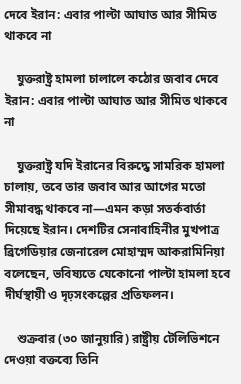দেবে ইরান: এবার পাল্টা আঘাত আর সীমিত থাকবে না

    যুক্তরাষ্ট্র হামলা চালালে কঠোর জবাব দেবে ইরান: এবার পাল্টা আঘাত আর সীমিত থাকবে না

    যুক্তরাষ্ট্র যদি ইরানের বিরুদ্ধে সামরিক হামলা চালায়, তবে তার জবাব আর আগের মতো সীমাবদ্ধ থাকবে না—এমন কড়া সতর্কবার্তা দিয়েছে ইরান। দেশটির সেনাবাহিনীর মুখপাত্র ব্রিগেডিয়ার জেনারেল মোহাম্মদ আকরামিনিয়া বলেছেন, ভবিষ্যতে যেকোনো পাল্টা হামলা হবে দীর্ঘস্থায়ী ও দৃঢ়সংকল্পের প্রতিফলন।

    শুক্রবার (৩০ জানুয়ারি) রাষ্ট্রীয় টেলিভিশনে দেওয়া বক্তব্যে তিনি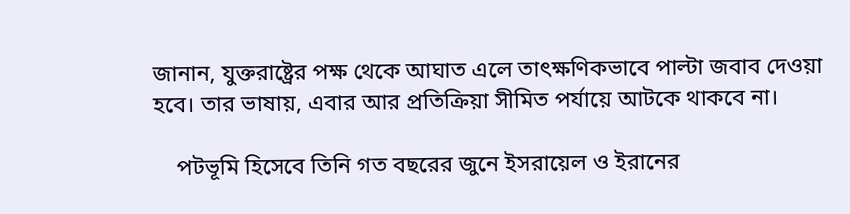জানান, যুক্তরাষ্ট্রের পক্ষ থেকে আঘাত এলে তাৎক্ষণিকভাবে পাল্টা জবাব দেওয়া হবে। তার ভাষায়, এবার আর প্রতিক্রিয়া সীমিত পর্যায়ে আটকে থাকবে না।

    পটভূমি হিসেবে তিনি গত বছরের জুনে ইসরায়েল ও ইরানের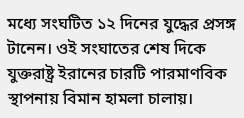মধ্যে সংঘটিত ১২ দিনের যুদ্ধের প্রসঙ্গ টানেন। ওই সংঘাতের শেষ দিকে যুক্তরাষ্ট্র ইরানের চারটি পারমাণবিক স্থাপনায় বিমান হামলা চালায়।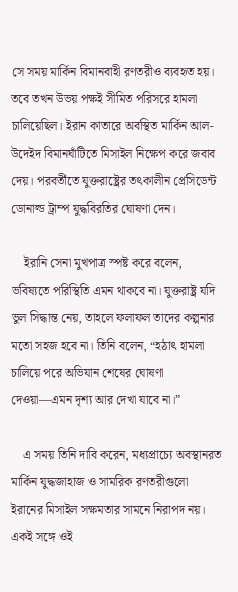সে সময় মার্কিন বিমানবাহী রণতরীও ব্যবহৃত হয়। তবে তখন উভয় পক্ষই সীমিত পরিসরে হামলা চালিয়েছিল। ইরান কাতারে অবস্থিত মার্কিন আল-উদেইদ বিমানঘাঁটিতে মিসাইল নিক্ষেপ করে জবাব দেয়। পরবর্তীতে যুক্তরাষ্ট্রের তৎকালীন প্রেসিডেন্ট ডোনাল্ড ট্রাম্প যুদ্ধবিরতির ঘোষণা দেন।

    ইরানি সেনা মুখপাত্র স্পষ্ট করে বলেন, ভবিষ্যতে পরিস্থিতি এমন থাকবে না। যুক্তরাষ্ট্র যদি ভুল সিদ্ধান্ত নেয়, তাহলে ফলাফল তাদের কল্পনার মতো সহজ হবে না। তিনি বলেন, “হঠাৎ হামলা চালিয়ে পরে অভিযান শেষের ঘোষণা দেওয়া—এমন দৃশ্য আর দেখা যাবে না।”

    এ সময় তিনি দাবি করেন, মধ্যপ্রাচ্যে অবস্থানরত মার্কিন যুদ্ধজাহাজ ও সামরিক রণতরীগুলো ইরানের মিসাইল সক্ষমতার সামনে নিরাপদ নয়। একই সঙ্গে ওই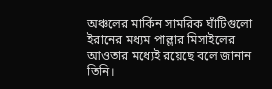অঞ্চলের মার্কিন সামরিক ঘাঁটিগুলো ইরানের মধ্যম পাল্লার মিসাইলের আওতার মধ্যেই রয়েছে বলে জানান তিনি।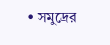• সমুদ্রের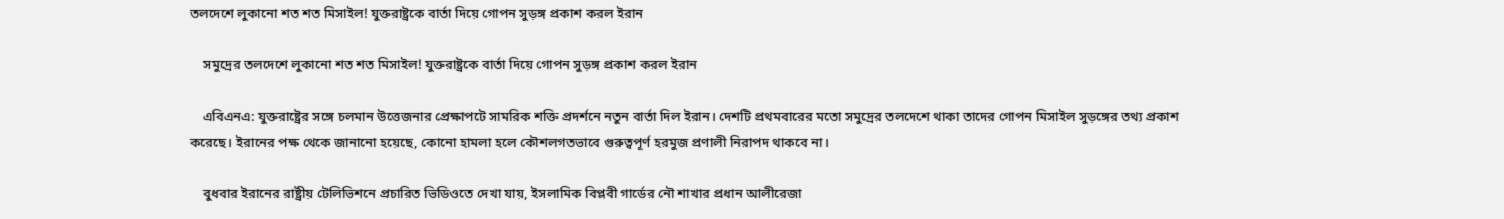তলদেশে লুকানো শত শত মিসাইল! যুক্তরাষ্ট্রকে বার্তা দিয়ে গোপন সুড়ঙ্গ প্রকাশ করল ইরান

    সমুদ্রের তলদেশে লুকানো শত শত মিসাইল! যুক্তরাষ্ট্রকে বার্তা দিয়ে গোপন সুড়ঙ্গ প্রকাশ করল ইরান

    এবিএনএ: যুক্তরাষ্ট্রের সঙ্গে চলমান উত্তেজনার প্রেক্ষাপটে সামরিক শক্তি প্রদর্শনে নতুন বার্তা দিল ইরান। দেশটি প্রথমবারের মতো সমুদ্রের তলদেশে থাকা তাদের গোপন মিসাইল সুড়ঙ্গের তথ্য প্রকাশ করেছে। ইরানের পক্ষ থেকে জানানো হয়েছে, কোনো হামলা হলে কৌশলগতভাবে গুরুত্বপূর্ণ হরমুজ প্রণালী নিরাপদ থাকবে না।

    বুধবার ইরানের রাষ্ট্রীয় টেলিভিশনে প্রচারিত ভিডিওতে দেখা যায়, ইসলামিক বিপ্লবী গার্ডের নৌ শাখার প্রধান আলীরেজা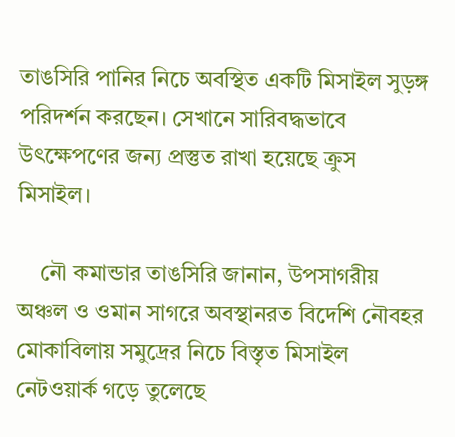তাঙসিরি পানির নিচে অবস্থিত একটি মিসাইল সুড়ঙ্গ পরিদর্শন করছেন। সেখানে সারিবদ্ধভাবে উৎক্ষেপণের জন্য প্রস্তুত রাখা হয়েছে ক্রুস মিসাইল।

    নৌ কমান্ডার তাঙসিরি জানান, উপসাগরীয় অঞ্চল ও ওমান সাগরে অবস্থানরত বিদেশি নৌবহর মোকাবিলায় সমুদ্রের নিচে বিস্তৃত মিসাইল নেটওয়ার্ক গড়ে তুলেছে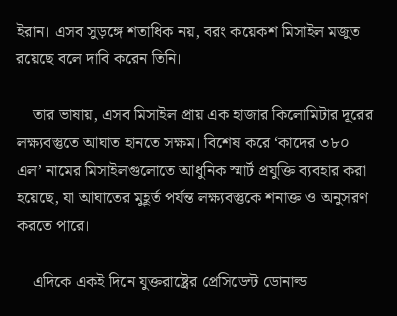ইরান। এসব সুড়ঙ্গে শতাধিক নয়, বরং কয়েকশ মিসাইল মজুত রয়েছে বলে দাবি করেন তিনি।

    তার ভাষায়, এসব মিসাইল প্রায় এক হাজার কিলোমিটার দূরের লক্ষ্যবস্তুতে আঘাত হানতে সক্ষম। বিশেষ করে ‘কাদের ৩৮০ এল’ নামের মিসাইলগুলোতে আধুনিক স্মার্ট প্রযুক্তি ব্যবহার করা হয়েছে, যা আঘাতের মুহূর্ত পর্যন্ত লক্ষ্যবস্তুকে শনাক্ত ও অনুসরণ করতে পারে।

    এদিকে একই দিনে যুক্তরাষ্ট্রের প্রেসিডেন্ট ডোনাল্ড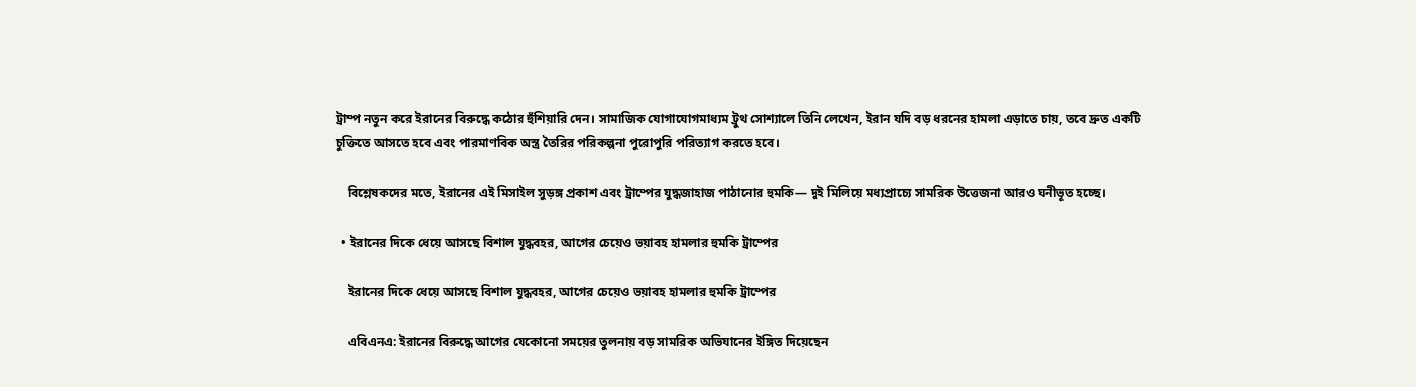ট্রাম্প নতুন করে ইরানের বিরুদ্ধে কঠোর হুঁশিয়ারি দেন। সামাজিক যোগাযোগমাধ্যম ট্রুথ সোশ্যালে তিনি লেখেন, ইরান যদি বড় ধরনের হামলা এড়াতে চায়, তবে দ্রুত একটি চুক্তিতে আসতে হবে এবং পারমাণবিক অস্ত্র তৈরির পরিকল্পনা পুরোপুরি পরিত্যাগ করতে হবে।

    বিশ্লেষকদের মতে, ইরানের এই মিসাইল সুড়ঙ্গ প্রকাশ এবং ট্রাম্পের যুদ্ধজাহাজ পাঠানোর হুমকি— দুই মিলিয়ে মধ্যপ্রাচ্যে সামরিক উত্তেজনা আরও ঘনীভূত হচ্ছে।

  • ইরানের দিকে ধেয়ে আসছে বিশাল যুদ্ধবহর, আগের চেয়েও ভয়াবহ হামলার হুমকি ট্রাম্পের

    ইরানের দিকে ধেয়ে আসছে বিশাল যুদ্ধবহর, আগের চেয়েও ভয়াবহ হামলার হুমকি ট্রাম্পের

    এবিএনএ: ইরানের বিরুদ্ধে আগের যেকোনো সময়ের তুলনায় বড় সামরিক অভিযানের ইঙ্গিত দিয়েছেন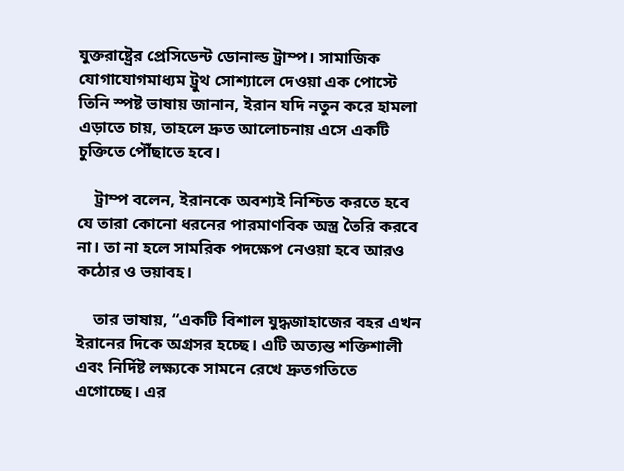যুক্তরাষ্ট্রের প্রেসিডেন্ট ডোনাল্ড ট্রাম্প। সামাজিক যোগাযোগমাধ্যম ট্রুথ সোশ্যালে দেওয়া এক পোস্টে তিনি স্পষ্ট ভাষায় জানান, ইরান যদি নতুন করে হামলা এড়াতে চায়, তাহলে দ্রুত আলোচনায় এসে একটি চুক্তিতে পৌঁছাতে হবে।

    ট্রাম্প বলেন, ইরানকে অবশ্যই নিশ্চিত করতে হবে যে তারা কোনো ধরনের পারমাণবিক অস্ত্র তৈরি করবে না। তা না হলে সামরিক পদক্ষেপ নেওয়া হবে আরও কঠোর ও ভয়াবহ।

    তার ভাষায়, “একটি বিশাল যুদ্ধজাহাজের বহর এখন ইরানের দিকে অগ্রসর হচ্ছে। এটি অত্যন্ত শক্তিশালী এবং নির্দিষ্ট লক্ষ্যকে সামনে রেখে দ্রুতগতিতে এগোচ্ছে। এর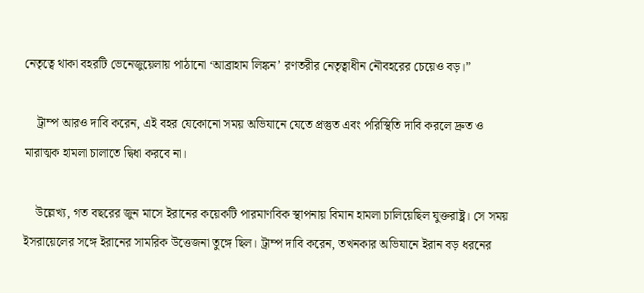নেতৃত্বে থাকা বহরটি ভেনেজুয়েলায় পাঠানো ‘আব্রাহাম লিঙ্কন’ রণতরীর নেতৃত্বাধীন নৌবহরের চেয়েও বড়।”

    ট্রাম্প আরও দাবি করেন, এই বহর যেকোনো সময় অভিযানে যেতে প্রস্তুত এবং পরিস্থিতি দাবি করলে দ্রুত ও মারাত্মক হামলা চালাতে দ্বিধা করবে না।

    উল্লেখ্য, গত বছরের জুন মাসে ইরানের কয়েকটি পারমাণবিক স্থাপনায় বিমান হামলা চালিয়েছিল যুক্তরাষ্ট্র। সে সময় ইসরায়েলের সঙ্গে ইরানের সামরিক উত্তেজনা তুঙ্গে ছিল। ট্রাম্প দাবি করেন, তখনকার অভিযানে ইরান বড় ধরনের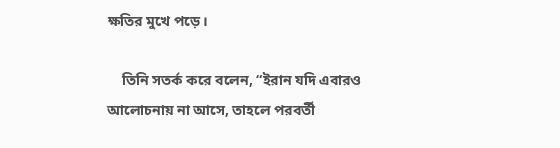ক্ষতির মুখে পড়ে।

    তিনি সতর্ক করে বলেন, “ইরান যদি এবারও আলোচনায় না আসে, তাহলে পরবর্তী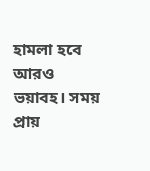হামলা হবে আরও ভয়াবহ। সময় প্রায়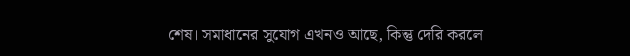শেষ। সমাধানের সুযোগ এখনও আছে, কিন্তু দেরি করলে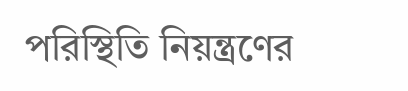পরিস্থিতি নিয়ন্ত্রণের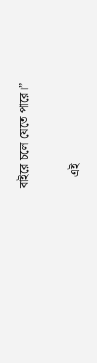বাইরে চলে যেতে পারে।”

    এই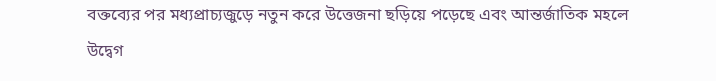বক্তব্যের পর মধ্যপ্রাচ্যজুড়ে নতুন করে উত্তেজনা ছড়িয়ে পড়েছে এবং আন্তর্জাতিক মহলে উদ্বেগ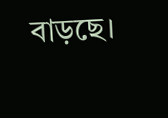বাড়ছে।